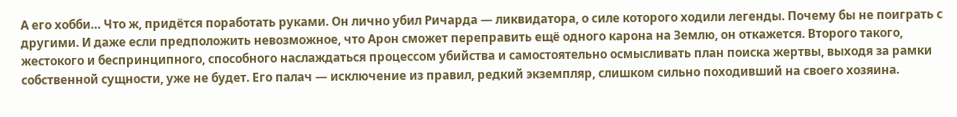А его хобби… Что ж, придётся поработать руками. Он лично убил Ричарда — ликвидатора, о силе которого ходили легенды. Почему бы не поиграть с другими. И даже если предположить невозможное, что Арон сможет переправить ещё одного карона на Землю, он откажется. Второго такого, жестокого и беспринципного, способного наслаждаться процессом убийства и самостоятельно осмысливать план поиска жертвы, выходя за рамки собственной сущности, уже не будет. Его палач — исключение из правил, редкий экземпляр, слишком сильно походивший на своего хозяина.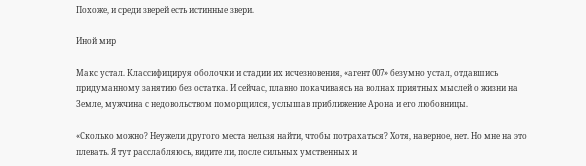Похоже, и среди зверей есть истинные звери.

Иной мир

Макс устал. Классифицируя оболочки и стадии их исчезновения, «агент 007» безумно устал, отдавшись придуманному занятию без остатка. И сейчас, плавно покачиваясь на волнах приятных мыслей о жизни на Земле, мужчина с недовольством поморщился, услышав приближение Арона и его любовницы.

«Сколько можно? Неужели другого места нельзя найти, чтобы потрахаться? Хотя, наверное, нет. Но мне на это плевать. Я тут расслабляюсь, видите ли, после сильных умственных и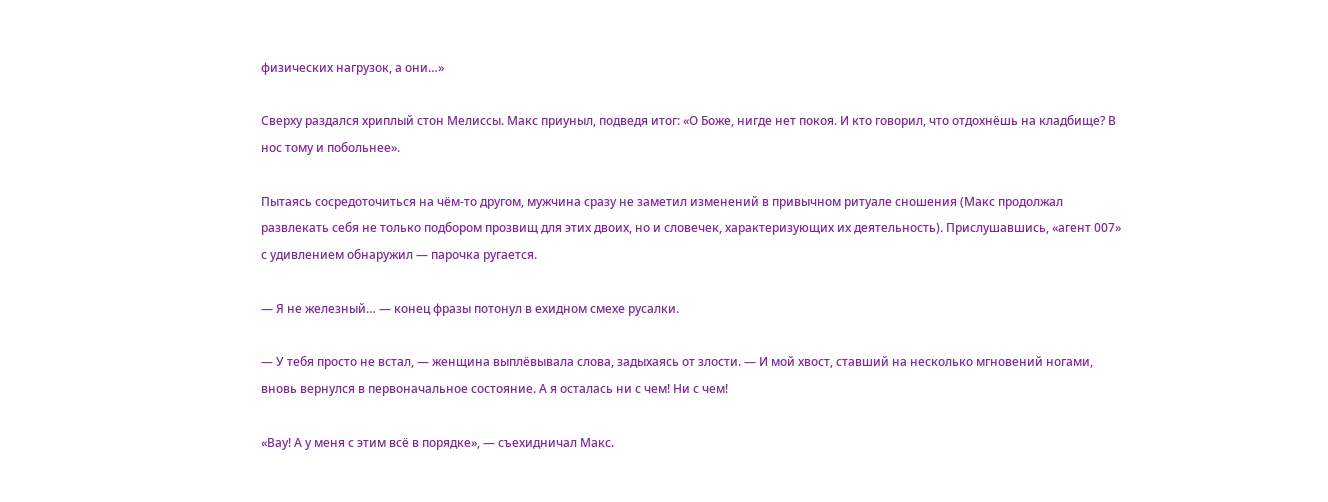физических нагрузок, а они…»

Сверху раздался хриплый стон Мелиссы. Макс приуныл, подведя итог: «О Боже, нигде нет покоя. И кто говорил, что отдохнёшь на кладбище? В нос тому и побольнее».

Пытаясь сосредоточиться на чём-то другом, мужчина сразу не заметил изменений в привычном ритуале сношения (Макс продолжал развлекать себя не только подбором прозвищ для этих двоих, но и словечек, характеризующих их деятельность). Прислушавшись, «агент 007» с удивлением обнаружил — парочка ругается.

— Я не железный… — конец фразы потонул в ехидном смехе русалки.

— У тебя просто не встал, — женщина выплёвывала слова, задыхаясь от злости. — И мой хвост, ставший на несколько мгновений ногами, вновь вернулся в первоначальное состояние. А я осталась ни с чем! Ни с чем!

«Вау! А у меня с этим всё в порядке», — съехидничал Макс.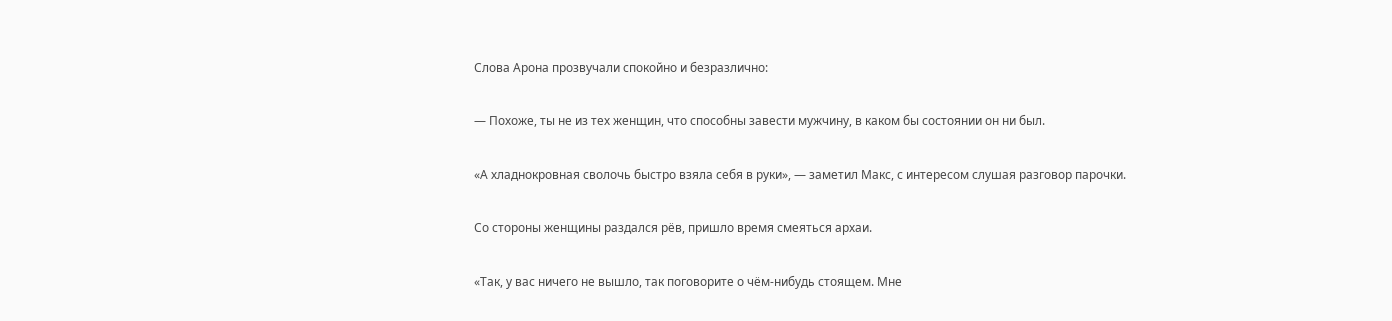Слова Арона прозвучали спокойно и безразлично:

— Похоже, ты не из тех женщин, что способны завести мужчину, в каком бы состоянии он ни был.

«А хладнокровная сволочь быстро взяла себя в руки», — заметил Макс, с интересом слушая разговор парочки.

Со стороны женщины раздался рёв, пришло время смеяться архаи.

«Так, у вас ничего не вышло, так поговорите о чём-нибудь стоящем. Мне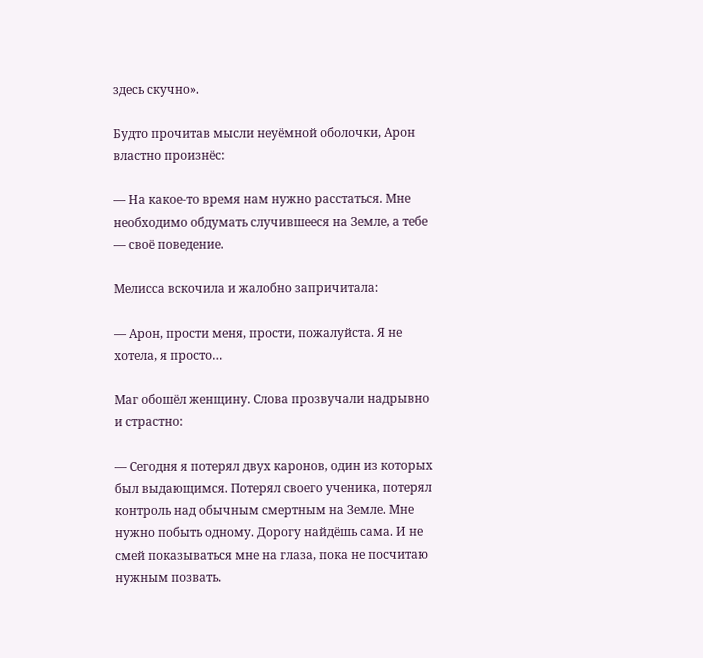здесь скучно».

Будто прочитав мысли неуёмной оболочки, Арон властно произнёс:

— На какое-то время нам нужно расстаться. Мне необходимо обдумать случившееся на Земле, а тебе — своё поведение.

Мелисса вскочила и жалобно запричитала:

— Арон, прости меня, прости, пожалуйста. Я не хотела, я просто…

Маг обошёл женщину. Слова прозвучали надрывно и страстно:

— Сегодня я потерял двух каронов, один из которых был выдающимся. Потерял своего ученика, потерял контроль над обычным смертным на Земле. Мне нужно побыть одному. Дорогу найдёшь сама. И не смей показываться мне на глаза, пока не посчитаю нужным позвать.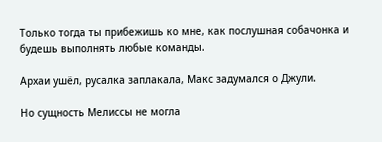Только тогда ты прибежишь ко мне, как послушная собачонка и будешь выполнять любые команды.

Архаи ушёл, русалка заплакала, Макс задумался о Джули.

Но сущность Мелиссы не могла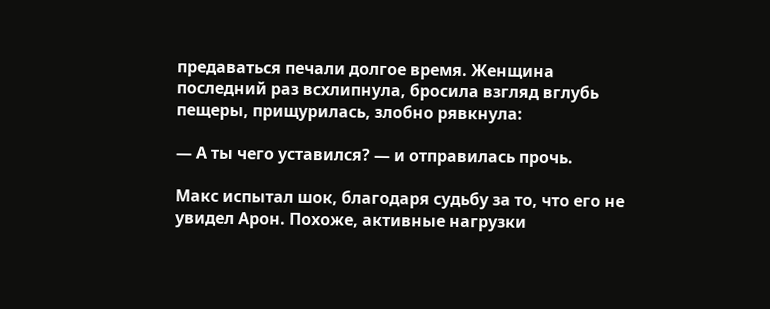предаваться печали долгое время. Женщина последний раз всхлипнула, бросила взгляд вглубь пещеры, прищурилась, злобно рявкнула:

— А ты чего уставился? — и отправилась прочь.

Макс испытал шок, благодаря судьбу за то, что его не увидел Арон. Похоже, активные нагрузки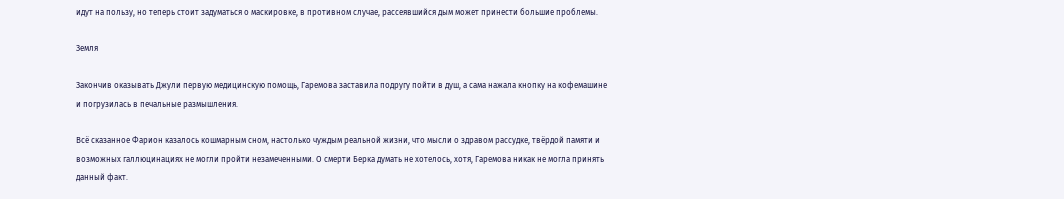идут на пользу, но теперь стоит задуматься о маскировке, в противном случае, рассеявшийся дым может принести большие проблемы.

Земля

Закончив оказывать Джули первую медицинскую помощь, Гаремова заставила подругу пойти в душ, а сама нажала кнопку на кофемашине и погрузилась в печальные размышления.

Всё сказанное Фарион казалось кошмарным сном, настолько чуждым реальной жизни, что мысли о здравом рассудке, твёрдой памяти и возможных галлюцинациях не могли пройти незамеченными. О смерти Берка думать не хотелось, хотя, Гаремова никак не могла принять данный факт.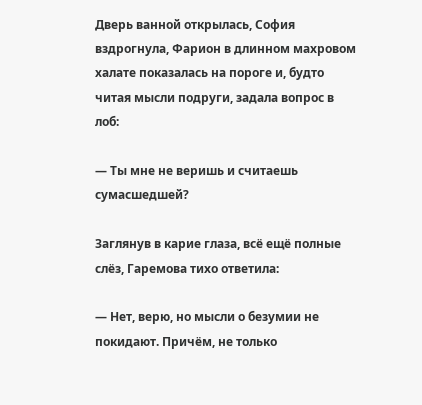Дверь ванной открылась, София вздрогнула, Фарион в длинном махровом халате показалась на пороге и, будто читая мысли подруги, задала вопрос в лоб:

— Ты мне не веришь и считаешь сумасшедшей?

Заглянув в карие глаза, всё ещё полные слёз, Гаремова тихо ответила:

— Нет, верю, но мысли о безумии не покидают. Причём, не только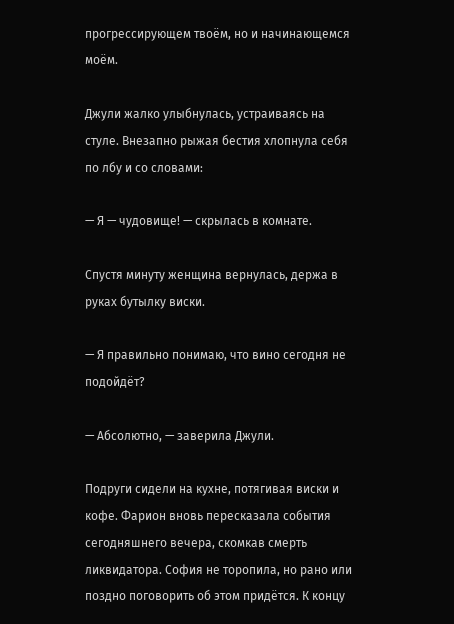прогрессирующем твоём, но и начинающемся моём.

Джули жалко улыбнулась, устраиваясь на стуле. Внезапно рыжая бестия хлопнула себя по лбу и со словами:

— Я — чудовище! — скрылась в комнате.

Спустя минуту женщина вернулась, держа в руках бутылку виски.

— Я правильно понимаю, что вино сегодня не подойдёт?

— Абсолютно, — заверила Джули.

Подруги сидели на кухне, потягивая виски и кофе. Фарион вновь пересказала события сегодняшнего вечера, скомкав смерть ликвидатора. София не торопила, но рано или поздно поговорить об этом придётся. К концу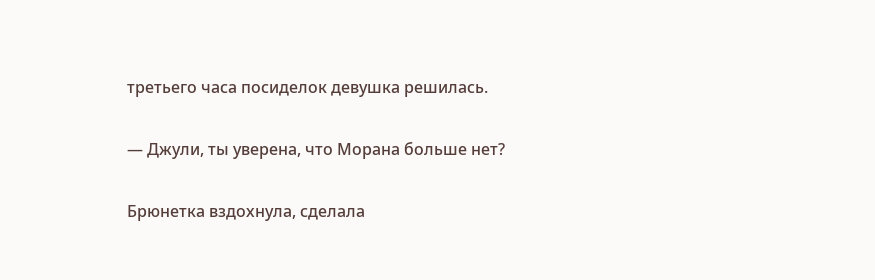третьего часа посиделок девушка решилась.

— Джули, ты уверена, что Морана больше нет?

Брюнетка вздохнула, сделала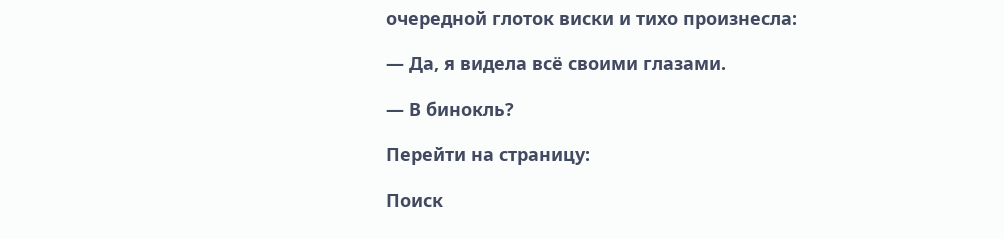очередной глоток виски и тихо произнесла:

— Да, я видела всё своими глазами.

— В бинокль?

Перейти на страницу:

Поиск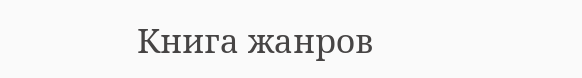Книга жанров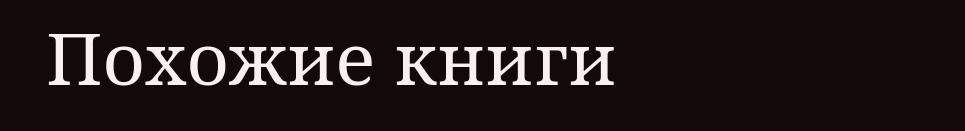Похожие книги